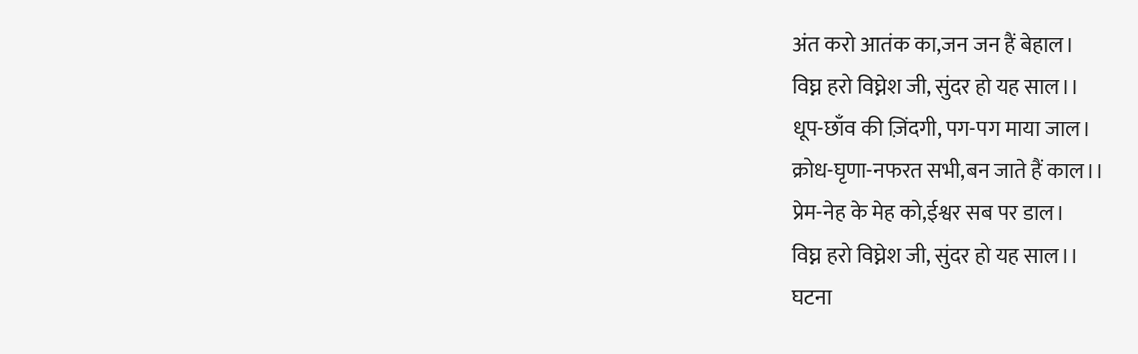अंत करो आतंक का,जन जन हैं बेहाल।
विघ्न हरो विघ्नेश जी, सुंदर हो यह साल।।
धूप-छाँव की ज़िंदगी, पग-पग माया जाल।
क्रोध-घृणा-नफरत सभी,बन जाते हैं काल।।
प्रेम-नेह के मेह को,ईश्वर सब पर डाल।
विघ्न हरो विघ्नेश जी, सुंदर हो यह साल।।
घटना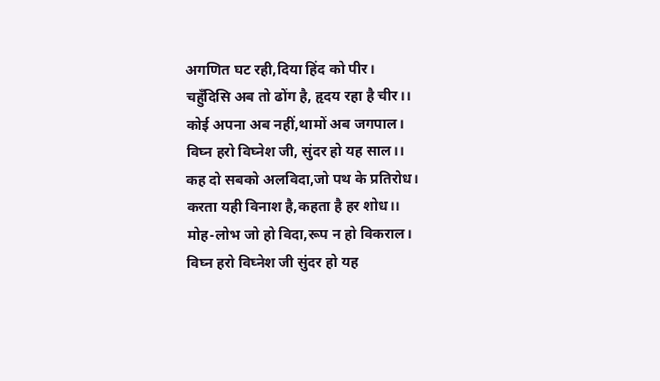अगणित घट रही,दिया हिंद को पीर।
चहुँदिसि अब तो ढोंग है, हृदय रहा है चीर।।
कोई अपना अब नहीं,थामों अब जगपाल।
विघ्न हरो विघ्नेश जी, सुंदर हो यह साल।।
कह दो सबको अलविदा,जो पथ के प्रतिरोध।
करता यही विनाश है,कहता है हर शोध।।
मोह-लोभ जो हो विदा,रूप न हो विकराल।
विघ्न हरो विघ्नेश जी सुंदर हो यह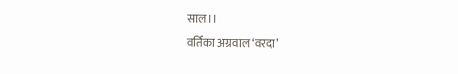साल।।
वर्तिका अग्रवाल ‘वरदा’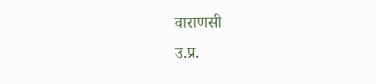वाराणसी
उ.प्र.